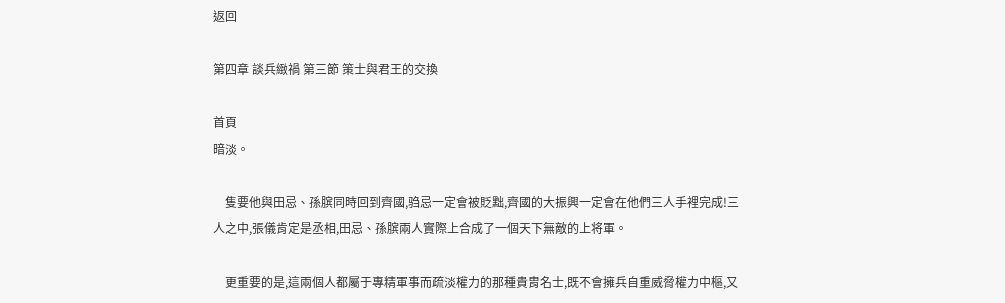返回

第四章 談兵緻禍 第三節 策士與君王的交換

首頁
暗淡。

    隻要他與田忌、孫膑同時回到齊國,驺忌一定會被貶黜,齊國的大振興一定會在他們三人手裡完成!三人之中,張儀肯定是丞相,田忌、孫膑兩人實際上合成了一個天下無敵的上将軍。

    更重要的是,這兩個人都屬于專精軍事而疏淡權力的那種貴胄名士,既不會擁兵自重威脅權力中樞,又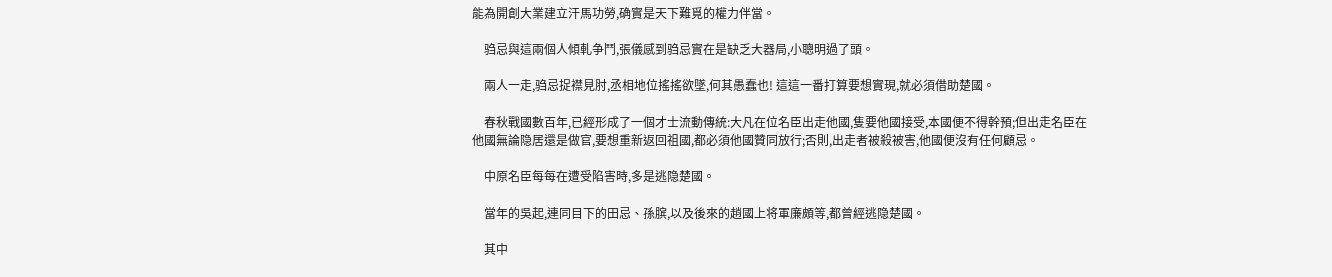能為開創大業建立汗馬功勞,确實是天下難覓的權力伴當。

    驺忌與這兩個人傾軋争鬥,張儀感到驺忌實在是缺乏大器局,小聰明過了頭。

    兩人一走,驺忌捉襟見肘,丞相地位搖搖欲墜,何其愚蠢也! 這這一番打算要想實現,就必須借助楚國。

    春秋戰國數百年,已經形成了一個才士流動傳統:大凡在位名臣出走他國,隻要他國接受,本國便不得幹預;但出走名臣在他國無論隐居還是做官,要想重新返回祖國,都必須他國贊同放行;否則,出走者被殺被害,他國便沒有任何顧忌。

    中原名臣每每在遭受陷害時,多是逃隐楚國。

    當年的吳起,連同目下的田忌、孫膑,以及後來的趙國上将軍廉頗等,都曾經逃隐楚國。

    其中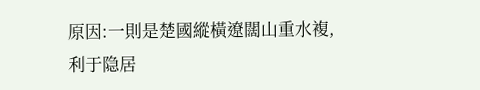原因:一則是楚國縱橫遼闊山重水複,利于隐居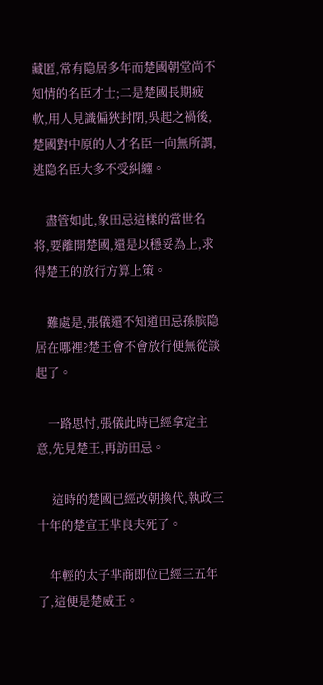藏匿,常有隐居多年而楚國朝堂尚不知情的名臣才士;二是楚國長期疲軟,用人見識偏狹封閉,吳起之禍後,楚國對中原的人才名臣一向無所謂,逃隐名臣大多不受糾纏。

    盡管如此,象田忌這樣的當世名将,要離開楚國,還是以穩妥為上,求得楚王的放行方算上策。

    難處是,張儀還不知道田忌孫膑隐居在哪裡?楚王會不會放行便無從談起了。

    一路思忖,張儀此時已經拿定主意,先見楚王,再訪田忌。

     這時的楚國已經改朝換代,執政三十年的楚宣王芈良夫死了。

    年輕的太子芈商即位已經三五年了,這便是楚威王。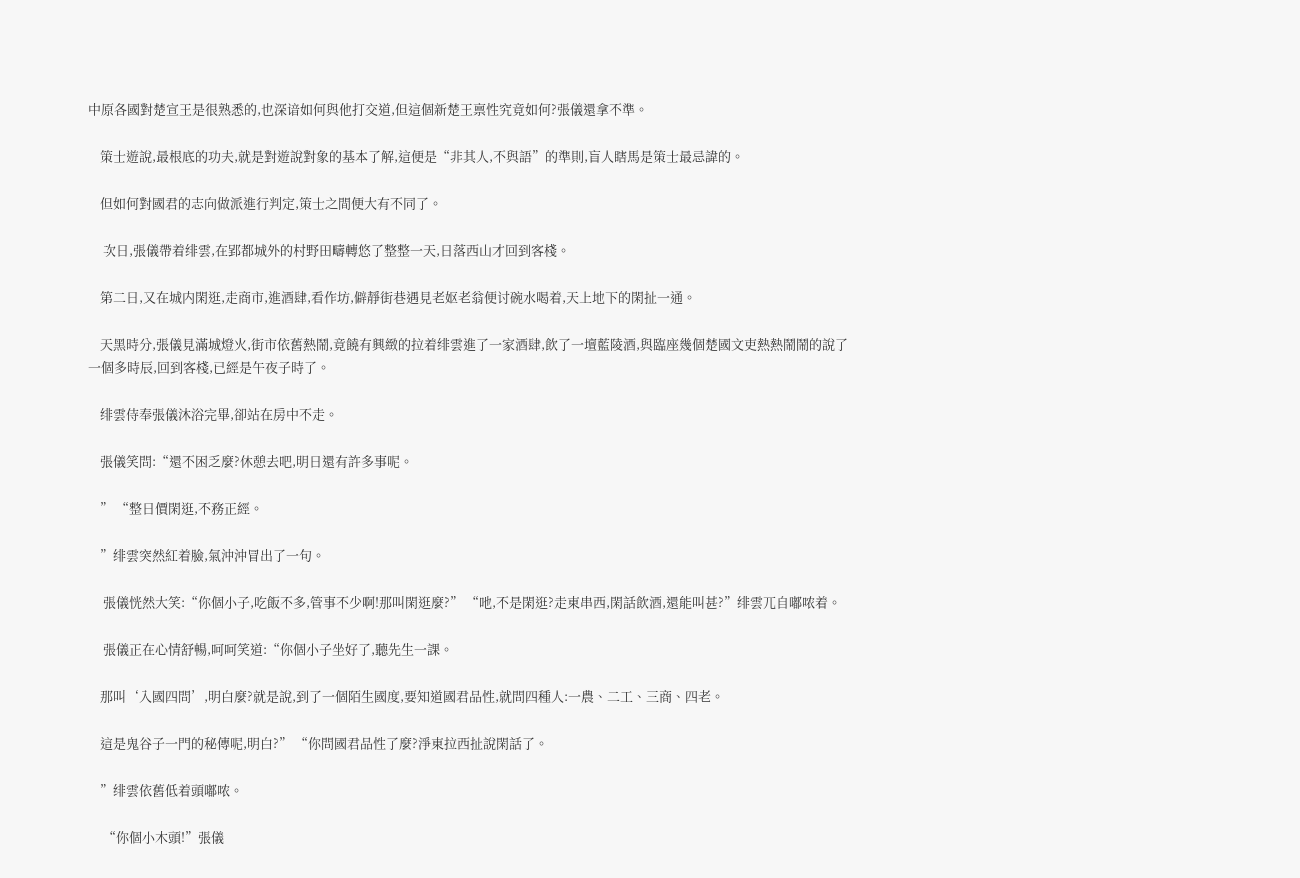中原各國對楚宣王是很熟悉的,也深谙如何與他打交道,但這個新楚王禀性究竟如何?張儀還拿不準。

    策士遊說,最根底的功夫,就是對遊說對象的基本了解,這便是“非其人,不與語”的準則,盲人瞎馬是策士最忌諱的。

    但如何對國君的志向做派進行判定,策士之間便大有不同了。

     次日,張儀帶着绯雲,在郢都城外的村野田疇轉悠了整整一天,日落西山才回到客棧。

    第二日,又在城内閑逛,走商市,進酒肆,看作坊,僻靜街巷遇見老妪老翁便讨碗水喝着,天上地下的閑扯一通。

    天黑時分,張儀見滿城燈火,街市依舊熱鬧,竟饒有興緻的拉着绯雲進了一家酒肆,飲了一壇藍陵酒,與臨座幾個楚國文吏熱熱鬧鬧的說了一個多時辰,回到客棧,已經是午夜子時了。

    绯雲侍奉張儀沐浴完畢,卻站在房中不走。

    張儀笑問:“還不困乏麼?休憩去吧,明日還有許多事呢。

    ” “整日價閑逛,不務正經。

    ”绯雲突然紅着臉,氣沖沖冒出了一句。

     張儀恍然大笑:“你個小子,吃飯不多,管事不少啊!那叫閑逛麼?” “吔,不是閑逛?走東串西,閑話飲酒,還能叫甚?”绯雲兀自嘟哝着。

     張儀正在心情舒暢,呵呵笑道:“你個小子坐好了,聽先生一課。

    那叫‘入國四問’,明白麼?就是說,到了一個陌生國度,要知道國君品性,就問四種人:一農、二工、三商、四老。

    這是鬼谷子一門的秘傳呢,明白?” “你問國君品性了麼?淨東拉西扯說閑話了。

    ”绯雲依舊低着頭嘟哝。

     “你個小木頭!”張儀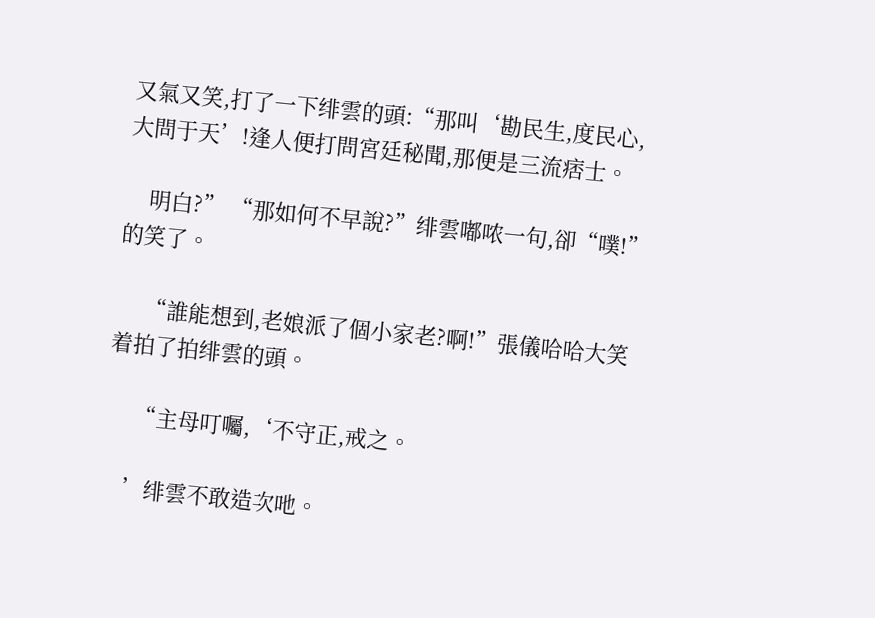又氣又笑,打了一下绯雲的頭:“那叫‘勘民生,度民心,大問于天’!逢人便打問宮廷秘聞,那便是三流痞士。

    明白?” “那如何不早說?”绯雲嘟哝一句,卻“噗!”的笑了。

     “誰能想到,老娘派了個小家老?啊!”張儀哈哈大笑着拍了拍绯雲的頭。

     “主母叮囑,‘不守正,戒之。

    ’绯雲不敢造次吔。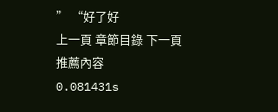” “好了好
上一頁 章節目錄 下一頁
推薦內容
0.081431s